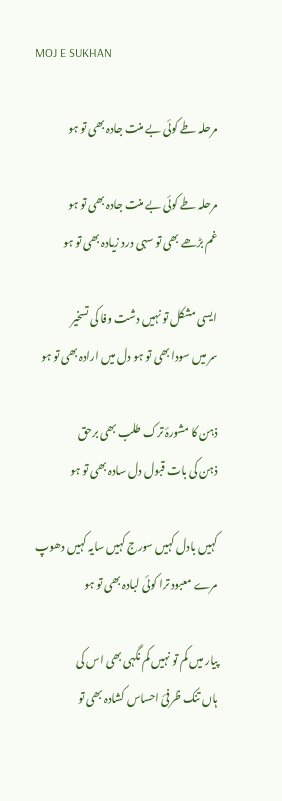MOJ E SUKHAN

مرحلہ طے کوئی بے منت جادہ بھی تو ہو

مرحلہ طے کوئی بے منت جادہ بھی تو ہو
غم بڑھے بھی تو سہی درد زیادہ بھی تو ہو

ایسی مشکل تو نہیں دشت وفا کی تسخیر
سر میں سودا بھی تو ہو دل میں ارادہ بھی تو ہو

ذہن کا مشورۂ‌ ترک طلب بھی برحق
ذہن کی بات قبول دل سادہ بھی تو ہو

کہیں بادل کہیں سورج کہیں سایہ کہیں دھوپ
مرے معبود ترا کوئی لبادہ بھی تو ہو

پیار میں کم تو نہیں کم نگہی بھی اس کی
ہاں تنک ظرفیٔ احساس کشادہ بھی تو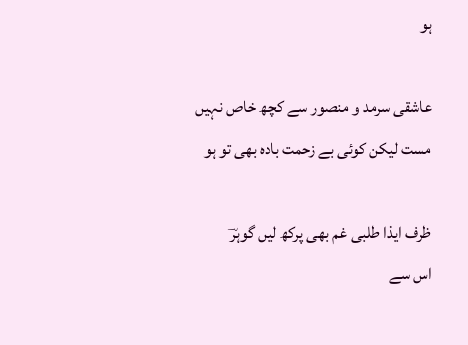ہو

عاشقی سرمد و منصور سے کچھ خاص نہیں
مست لیکن کوئی بے زحمت بادہ بھی تو ہو

ظرف‌ ایذا طلبی غم بھی پرکھ لیں گوہرؔ
اس سے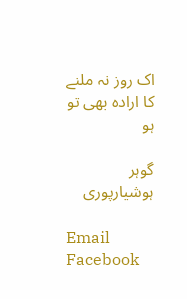اک روز نہ ملنے کا ارادہ بھی تو ہو

گوہر ہوشیارپوری

Email
Facebook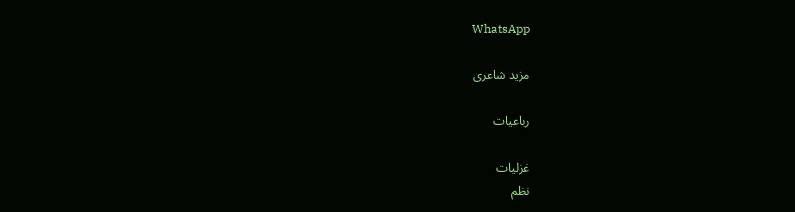WhatsApp

مزید شاعری

رباعیات

غزلیات
نظم